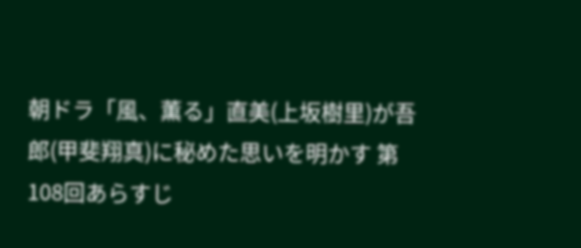朝ドラ「風、薫る」直美(上坂樹里)が吾郎(甲斐翔真)に秘めた思いを明かす 第108回あらすじ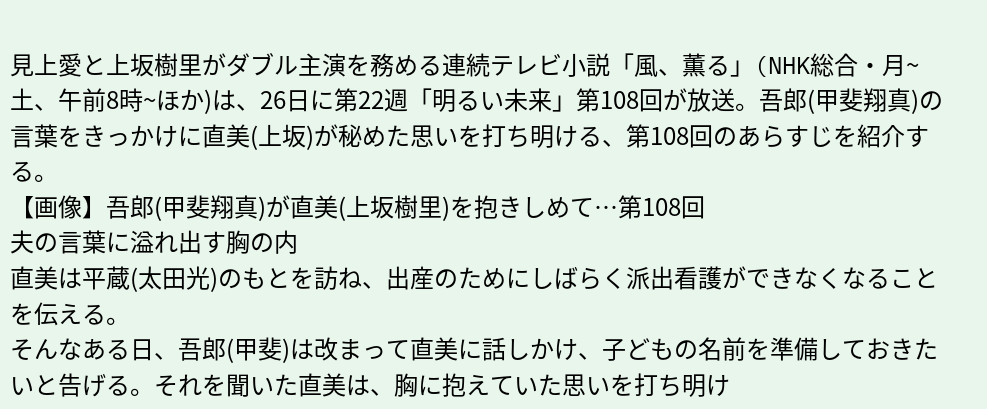見上愛と上坂樹里がダブル主演を務める連続テレビ小説「風、薫る」(NHK総合・月~土、午前8時~ほか)は、26日に第22週「明るい未来」第108回が放送。吾郎(甲斐翔真)の言葉をきっかけに直美(上坂)が秘めた思いを打ち明ける、第108回のあらすじを紹介する。
【画像】吾郎(甲斐翔真)が直美(上坂樹里)を抱きしめて…第108回
夫の言葉に溢れ出す胸の内
直美は平蔵(太田光)のもとを訪ね、出産のためにしばらく派出看護ができなくなることを伝える。
そんなある日、吾郎(甲斐)は改まって直美に話しかけ、子どもの名前を準備しておきたいと告げる。それを聞いた直美は、胸に抱えていた思いを打ち明け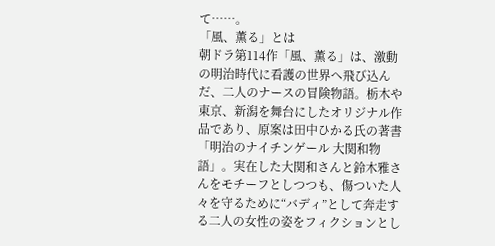て……。
「風、薫る」とは
朝ドラ第114作「風、薫る」は、激動の明治時代に看護の世界へ飛び込んだ、二人のナースの冒険物語。栃木や東京、新潟を舞台にしたオリジナル作品であり、原案は田中ひかる氏の著書「明治のナイチンゲール 大関和物語」。実在した大関和さんと鈴木雅さんをモチーフとしつつも、傷ついた人々を守るために“バディ”として奔走する二人の女性の姿をフィクションとし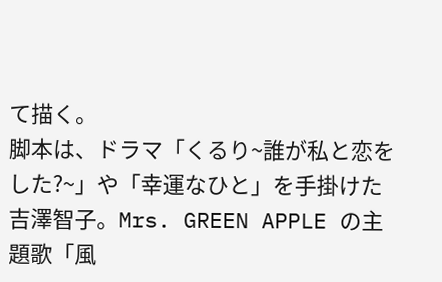て描く。
脚本は、ドラマ「くるり~誰が私と恋をした?~」や「幸運なひと」を手掛けた吉澤智子。Mrs. GREEN APPLE の主題歌「風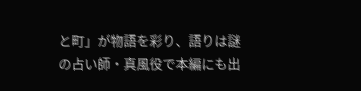と町」が物語を彩り、語りは謎の占い師・真風役で本編にも出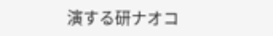演する研ナオコ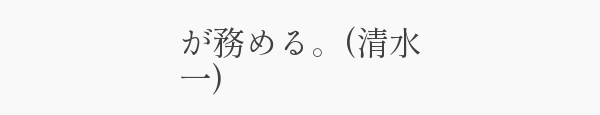が務める。(清水一)